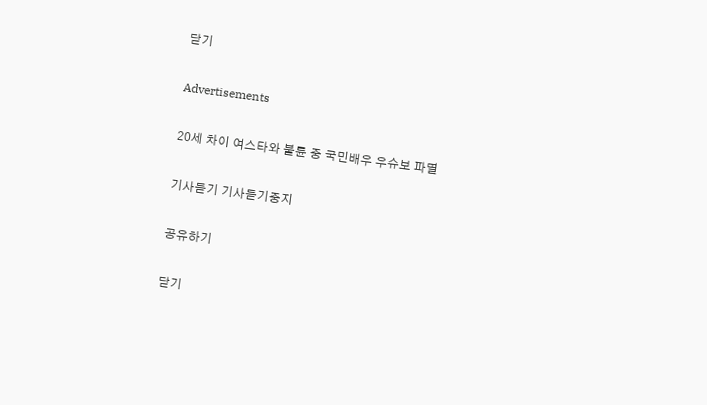닫기

Advertisements

20세 차이 여스타와 불륜 중 국민배우 우슈보 파멸

기사듣기 기사듣기중지

공유하기

닫기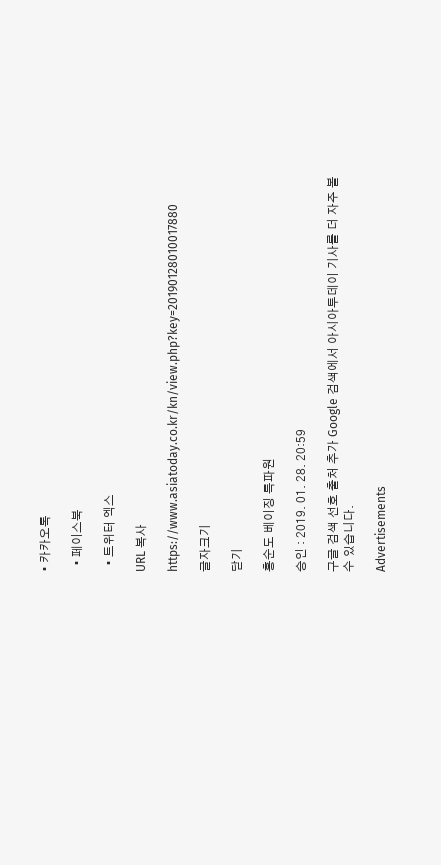• 카카오톡

  • 페이스북

  • 트위터 엑스

URL 복사

https://www.asiatoday.co.kr/kn/view.php?key=20190128010017880

글자크기

닫기

홍순도 베이징 특파원

승인 : 2019. 01. 28. 20:59

구글 검색 선호 출처 추가 Google 검색에서 아시아투데이 기사를 더 자주 볼 수 있습니다.

Advertisements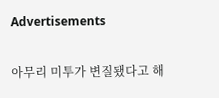Advertisements

아무리 미투가 변질됐다고 해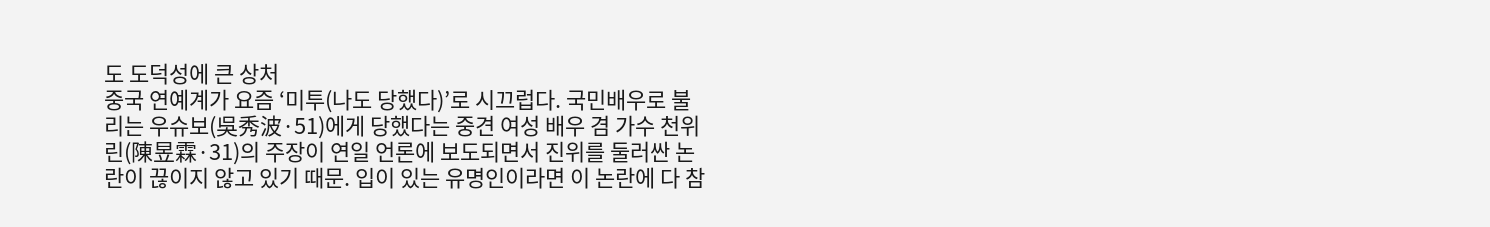도 도덕성에 큰 상처
중국 연예계가 요즘 ‘미투(나도 당했다)’로 시끄럽다. 국민배우로 불리는 우슈보(吳秀波·51)에게 당했다는 중견 여성 배우 겸 가수 천위린(陳昱霖·31)의 주장이 연일 언론에 보도되면서 진위를 둘러싼 논란이 끊이지 않고 있기 때문. 입이 있는 유명인이라면 이 논란에 다 참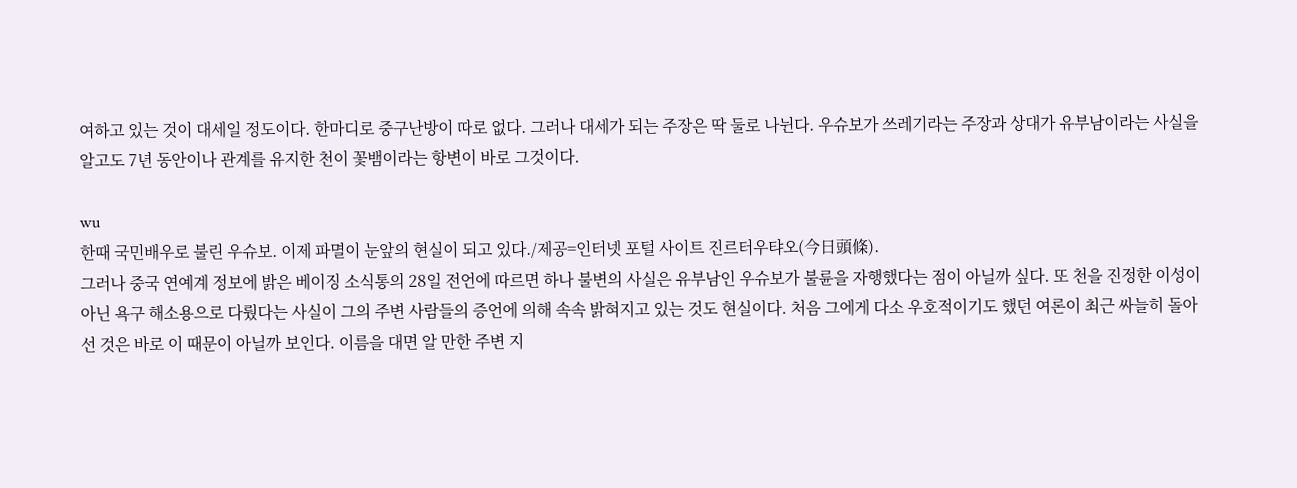여하고 있는 것이 대세일 정도이다. 한마디로 중구난방이 따로 없다. 그러나 대세가 되는 주장은 딱 둘로 나뉜다. 우슈보가 쓰레기라는 주장과 상대가 유부남이라는 사실을 알고도 7년 동안이나 관계를 유지한 천이 꽃뱀이라는 항변이 바로 그것이다.

wu
한때 국민배우로 불린 우슈보. 이제 파멸이 눈앞의 현실이 되고 있다./제공=인터넷 포털 사이트 진르터우탸오(今日頭條).
그러나 중국 연예계 정보에 밝은 베이징 소식통의 28일 전언에 따르면 하나 불변의 사실은 유부남인 우슈보가 불륜을 자행했다는 점이 아닐까 싶다. 또 천을 진정한 이성이 아닌 욕구 해소용으로 다뤘다는 사실이 그의 주변 사람들의 증언에 의해 속속 밝혀지고 있는 것도 현실이다. 처음 그에게 다소 우호적이기도 했던 여론이 최근 싸늘히 돌아선 것은 바로 이 때문이 아닐까 보인다. 이름을 대면 알 만한 주변 지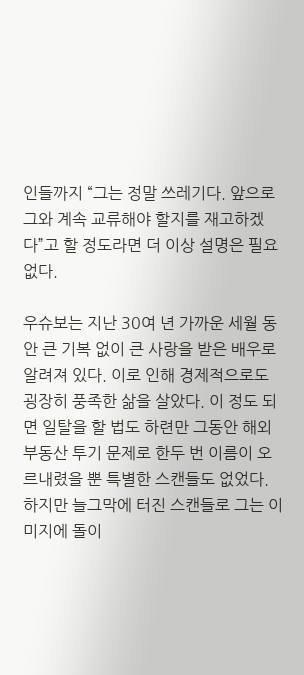인들까지 “그는 정말 쓰레기다. 앞으로 그와 계속 교류해야 할지를 재고하겠다”고 할 정도라면 더 이상 설명은 필요 없다.

우슈보는 지난 30여 년 가까운 세월 동안 큰 기복 없이 큰 사랑을 받은 배우로 알려져 있다. 이로 인해 경제적으로도 굉장히 풍족한 삶을 살았다. 이 정도 되면 일탈을 할 법도 하련만 그동안 해외 부동산 투기 문제로 한두 번 이름이 오르내렸을 뿐 특별한 스캔들도 없었다. 하지만 늘그막에 터진 스캔들로 그는 이미지에 돌이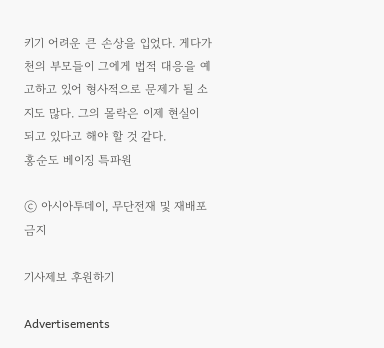키기 어려운 큰 손상을 입었다. 게다가 천의 부모들이 그에게 법적 대응을 예고하고 있어 형사적으로 문제가 될 소지도 많다. 그의 몰락은 이제 현실이 되고 있다고 해야 할 것 같다.
홍순도 베이징 특파원

ⓒ 아시아투데이, 무단전재 및 재배포 금지

기사제보 후원하기

Advertisements